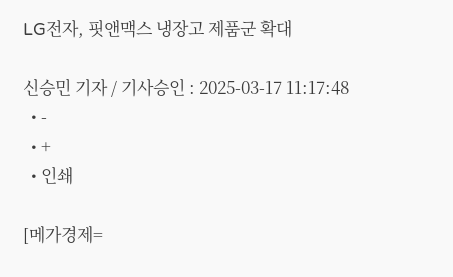LG전자, 핏앤맥스 냉장고 제품군 확대

신승민 기자 / 기사승인 : 2025-03-17 11:17:48
  • -
  • +
  • 인쇄

[메가경제=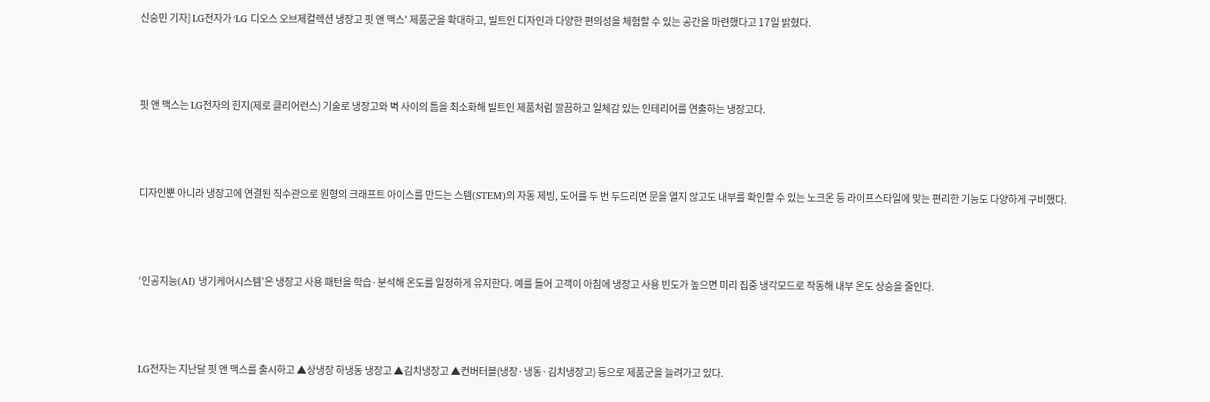신승민 기자] LG전자가 ‘LG 디오스 오브제컬렉션 냉장고 핏 앤 맥스' 제품군을 확대하고, 빌트인 디자인과 다양한 편의성을 체험할 수 있는 공간을 마련했다고 17일 밝혔다.



핏 앤 맥스는 LG전자의 힌지(제로 클리어런스) 기술로 냉장고와 벽 사이의 틈을 최소화해 빌트인 제품처럼 깔끔하고 일체감 있는 인테리어를 연출하는 냉장고다.



디자인뿐 아니라 냉장고에 연결된 직수관으로 원형의 크래프트 아이스를 만드는 스템(STEM)의 자동 제빙, 도어를 두 번 두드리면 문을 열지 않고도 내부를 확인할 수 있는 노크온 등 라이프스타일에 맞는 편리한 기능도 다양하게 구비했다.



‘인공지능(AI) 냉기케어시스템’은 냉장고 사용 패턴을 학습·분석해 온도를 일정하게 유지한다. 예를 들어 고객이 아침에 냉장고 사용 빈도가 높으면 미리 집중 냉각모드로 작동해 내부 온도 상승을 줄인다.



LG전자는 지난달 핏 앤 맥스를 출시하고 ▲상냉장 하냉동 냉장고 ▲김치냉장고 ▲컨버터블(냉장·냉동·김치냉장고) 등으로 제품군을 늘려가고 있다.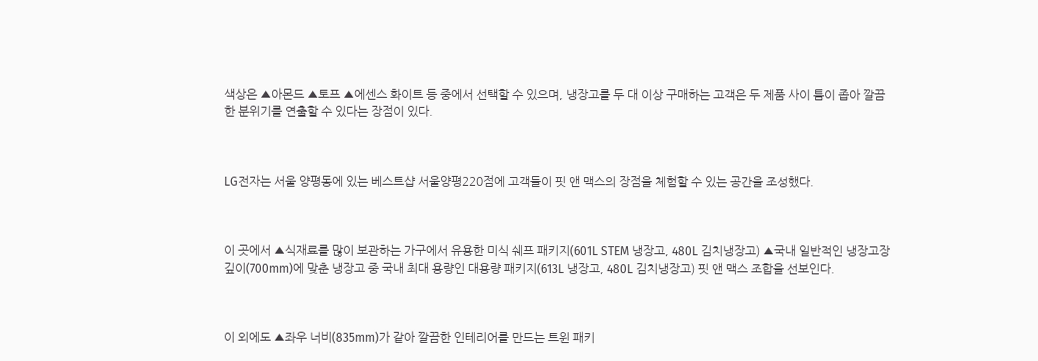색상은 ▲아몬드 ▲토프 ▲에센스 화이트 등 중에서 선택할 수 있으며, 냉장고를 두 대 이상 구매하는 고객은 두 제품 사이 틈이 좁아 깔끔한 분위기를 연출할 수 있다는 장점이 있다.



LG전자는 서울 양평동에 있는 베스트샵 서울양평220점에 고객들이 핏 앤 맥스의 장점을 체험할 수 있는 공간을 조성했다.



이 곳에서 ▲식재료를 많이 보관하는 가구에서 유용한 미식 쉐프 패키지(601L STEM 냉장고, 480L 김치냉장고) ▲국내 일반적인 냉장고장 깊이(700mm)에 맞춘 냉장고 중 국내 최대 용량인 대용량 패키지(613L 냉장고, 480L 김치냉장고) 핏 앤 맥스 조합을 선보인다.



이 외에도 ▲좌우 너비(835mm)가 같아 깔끔한 인테리어를 만드는 트윈 패키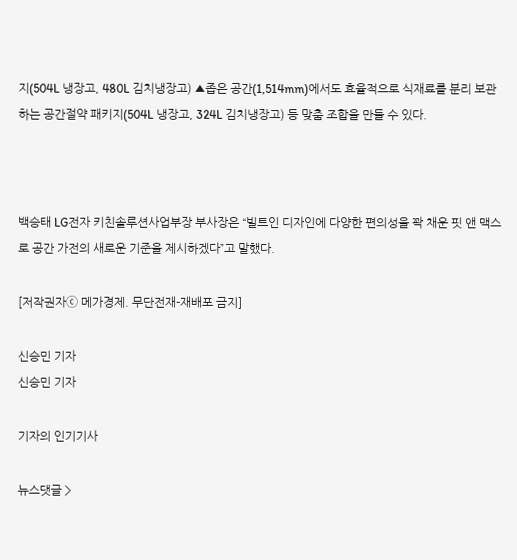지(504L 냉장고, 480L 김치냉장고) ▲좁은 공간(1,514mm)에서도 효율적으로 식재료를 분리 보관하는 공간절약 패키지(504L 냉장고, 324L 김치냉장고) 등 맞춤 조합을 만들 수 있다.



백승태 LG전자 키친솔루션사업부장 부사장은 “빌트인 디자인에 다양한 편의성을 꽉 채운 핏 앤 맥스로 공간 가전의 새로운 기준을 제시하겠다”고 말했다.

[저작권자ⓒ 메가경제. 무단전재-재배포 금지]

신승민 기자
신승민 기자

기자의 인기기사

뉴스댓글 >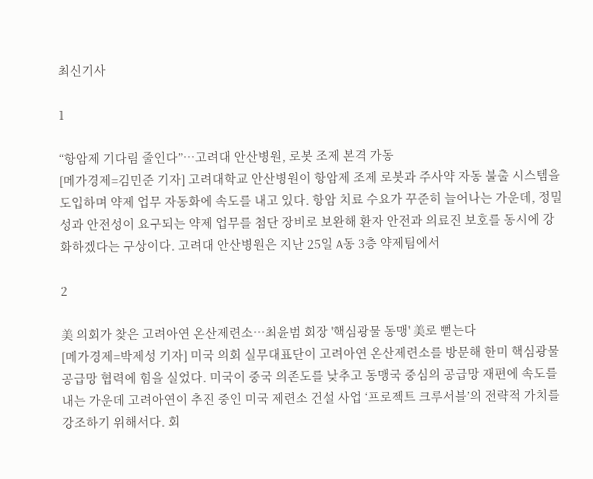최신기사

1

“항암제 기다림 줄인다”…고려대 안산병원, 로봇 조제 본격 가동
[메가경제=김민준 기자] 고려대학교 안산병원이 항암제 조제 로봇과 주사약 자동 불출 시스템을 도입하며 약제 업무 자동화에 속도를 내고 있다. 항암 치료 수요가 꾸준히 늘어나는 가운데, 정밀성과 안전성이 요구되는 약제 업무를 첨단 장비로 보완해 환자 안전과 의료진 보호를 동시에 강화하겠다는 구상이다. 고려대 안산병원은 지난 25일 A동 3층 약제팀에서

2

美 의회가 찾은 고려아연 온산제련소…최윤범 회장 '핵심광물 동맹' 美로 뻗는다
[메가경제=박제성 기자] 미국 의회 실무대표단이 고려아연 온산제련소를 방문해 한미 핵심광물 공급망 협력에 힘을 실었다. 미국이 중국 의존도를 낮추고 동맹국 중심의 공급망 재편에 속도를 내는 가운데 고려아연이 추진 중인 미국 제련소 건설 사업 ‘프로젝트 크루서블’의 전략적 가치를 강조하기 위해서다. 회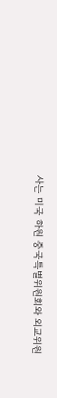사는 미국 하원 중국특별위원회와 외교위원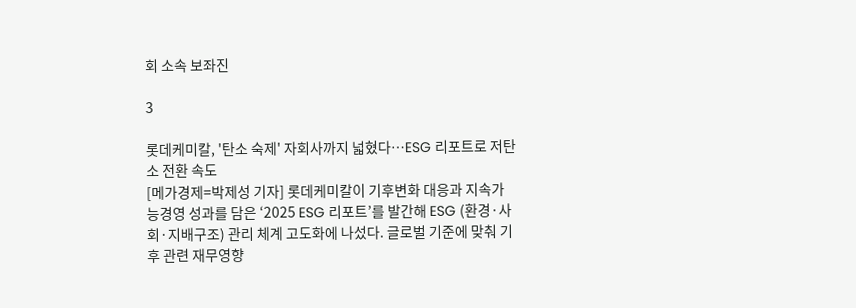회 소속 보좌진

3

롯데케미칼, '탄소 숙제' 자회사까지 넓혔다…ESG 리포트로 저탄소 전환 속도
[메가경제=박제성 기자] 롯데케미칼이 기후변화 대응과 지속가능경영 성과를 담은 ‘2025 ESG 리포트’를 발간해 ESG (환경·사회·지배구조) 관리 체계 고도화에 나섰다. 글로벌 기준에 맞춰 기후 관련 재무영향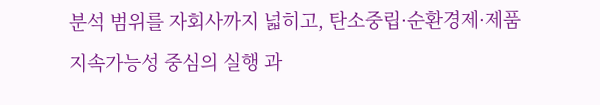분석 범위를 자회사까지 넓히고, 탄소중립·순환경제·제품 지속가능성 중심의 실행 과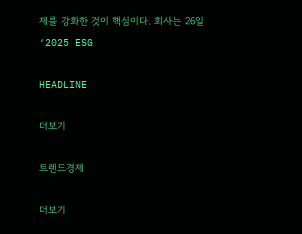제를 강화한 것이 핵심이다. 회사는 26일 ‘2025 ESG

HEADLINE

더보기

트렌드경제

더보기